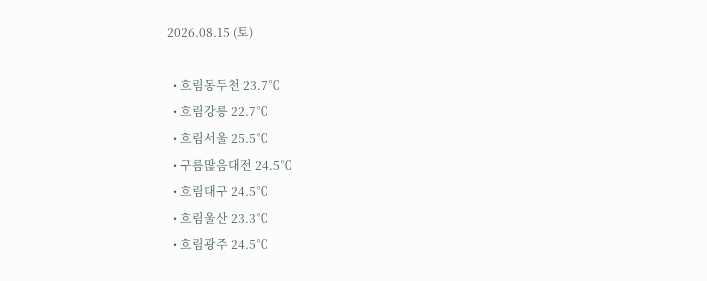2026.08.15 (토)

  • 흐림동두천 23.7℃
  • 흐림강릉 22.7℃
  • 흐림서울 25.5℃
  • 구름많음대전 24.5℃
  • 흐림대구 24.5℃
  • 흐림울산 23.3℃
  • 흐림광주 24.5℃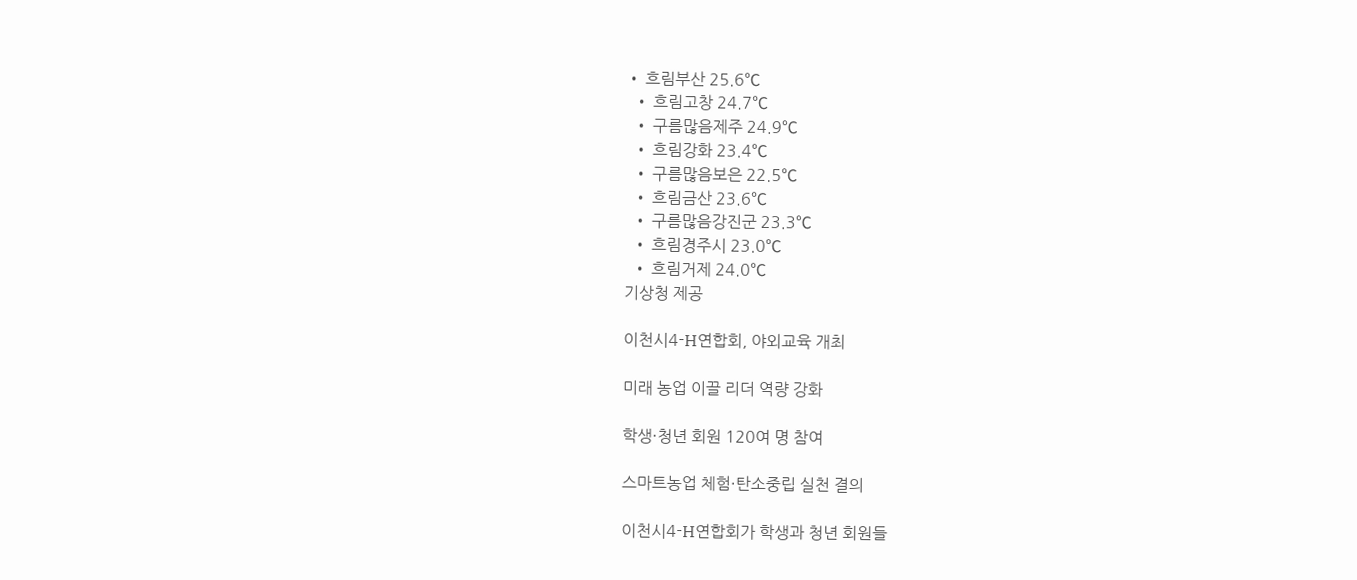• 흐림부산 25.6℃
  • 흐림고창 24.7℃
  • 구름많음제주 24.9℃
  • 흐림강화 23.4℃
  • 구름많음보은 22.5℃
  • 흐림금산 23.6℃
  • 구름많음강진군 23.3℃
  • 흐림경주시 23.0℃
  • 흐림거제 24.0℃
기상청 제공

이천시4-H연합회, 야외교육 개최

미래 농업 이끌 리더 역량 강화

학생·청년 회원 120여 명 참여

스마트농업 체험·탄소중립 실천 결의

이천시4-H연합회가 학생과 청년 회원들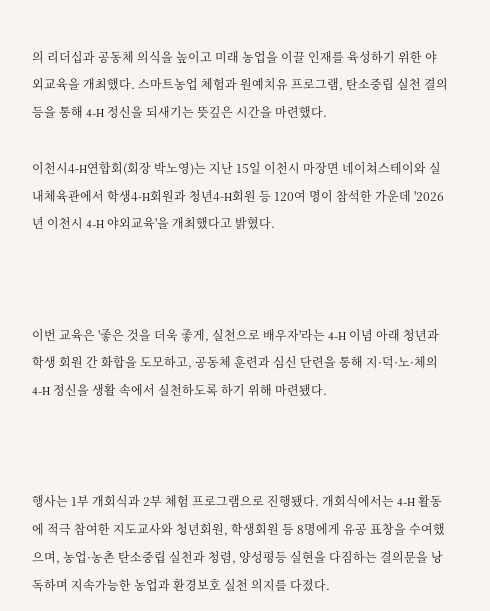의 리더십과 공동체 의식을 높이고 미래 농업을 이끌 인재를 육성하기 위한 야외교육을 개최했다. 스마트농업 체험과 원예치유 프로그램, 탄소중립 실천 결의 등을 통해 4-H 정신을 되새기는 뜻깊은 시간을 마련했다.

이천시4-H연합회(회장 박노영)는 지난 15일 이천시 마장면 네이쳐스테이와 실내체육관에서 학생4-H회원과 청년4-H회원 등 120여 명이 참석한 가운데 '2026년 이천시 4-H 야외교육'을 개최했다고 밝혔다.



이번 교육은 '좋은 것을 더욱 좋게, 실천으로 배우자'라는 4-H 이념 아래 청년과 학생 회원 간 화합을 도모하고, 공동체 훈련과 심신 단련을 통해 지·덕·노·체의 4-H 정신을 생활 속에서 실천하도록 하기 위해 마련됐다.



행사는 1부 개회식과 2부 체험 프로그램으로 진행됐다. 개회식에서는 4-H 활동에 적극 참여한 지도교사와 청년회원, 학생회원 등 8명에게 유공 표창을 수여했으며, 농업·농촌 탄소중립 실천과 청렴, 양성평등 실현을 다짐하는 결의문을 낭독하며 지속가능한 농업과 환경보호 실천 의지를 다졌다.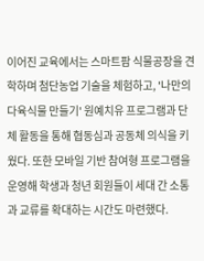이어진 교육에서는 스마트팜 식물공장을 견학하며 첨단농업 기술을 체험하고, '나만의 다육식물 만들기' 원예치유 프로그램과 단체 활동을 통해 협동심과 공동체 의식을 키웠다. 또한 모바일 기반 참여형 프로그램을 운영해 학생과 청년 회원들이 세대 간 소통과 교류를 확대하는 시간도 마련했다.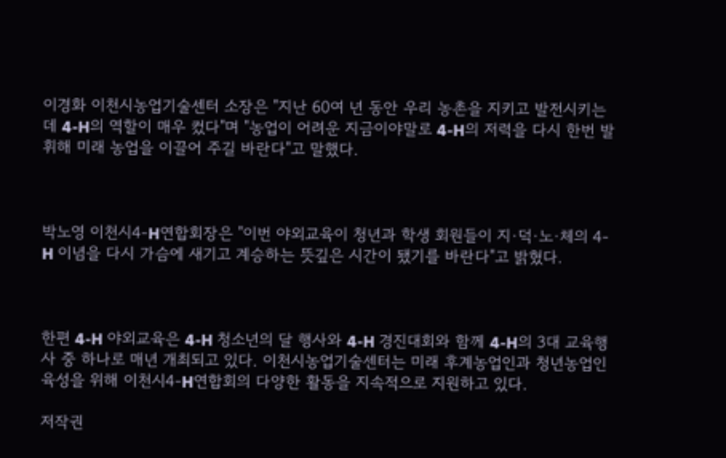이경화 이천시농업기술센터 소장은 "지난 60여 년 동안 우리 농촌을 지키고 발전시키는 데 4-H의 역할이 매우 컸다"며 "농업이 어려운 지금이야말로 4-H의 저력을 다시 한번 발휘해 미래 농업을 이끌어 주길 바란다"고 말했다.



박노영 이천시4-H연합회장은 "이번 야외교육이 청년과 학생 회원들이 지·덕·노·체의 4-H 이념을 다시 가슴에 새기고 계승하는 뜻깊은 시간이 됐기를 바란다"고 밝혔다.



한편 4-H 야외교육은 4-H 청소년의 달 행사와 4-H 경진대회와 함께 4-H의 3대 교육행사 중 하나로 매년 개최되고 있다. 이천시농업기술센터는 미래 후계농업인과 청년농업인 육성을 위해 이천시4-H연합회의 다양한 활동을 지속적으로 지원하고 있다.

저작권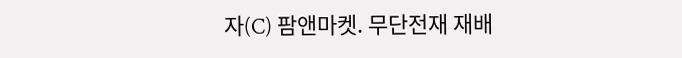자(C) 팜앤마켓. 무단전재 재배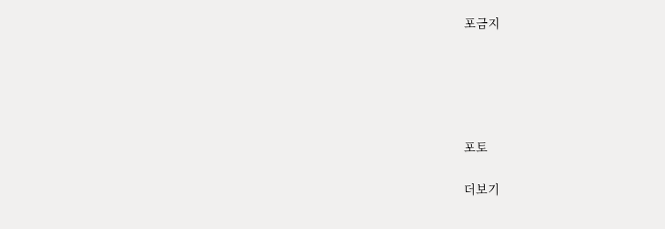포금지





포토

더보기